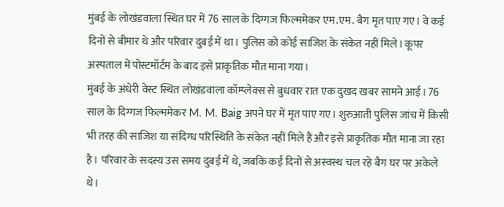मुंबई के लोखंडवाला स्थित घर में 76 साल के दिग्गज फिल्ममेकर एम.एम. बैग मृत पाए गए। वे कई दिनों से बीमार थे और परिवार दुबई में था। पुलिस को कोई साजिश के संकेत नहीं मिले। कूपर अस्पताल में पोस्टमॉर्टम के बाद इसे प्राकृतिक मौत माना गया।
मुंबई के अंधेरी वेस्ट स्थित लोखंडवाला कॉम्प्लेक्स से बुधवार रात एक दुखद खबर सामने आई। 76 साल के दिग्गज फिल्ममेकर M. M. Baig अपने घर में मृत पाए गए। शुरुआती पुलिस जांच में किसी भी तरह की साजिश या संदिग्ध परिस्थिति के संकेत नहीं मिले हैं और इसे प्राकृतिक मौत माना जा रहा है। परिवार के सदस्य उस समय दुबई में थे, जबकि कई दिनों से अस्वस्थ चल रहे बैग घर पर अकेले थे।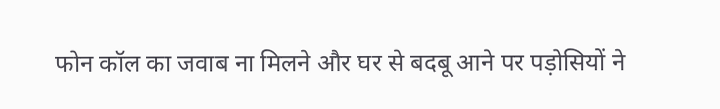फोन कॉल का जवाब ना मिलने और घर से बदबू आने पर पड़ोसियों ने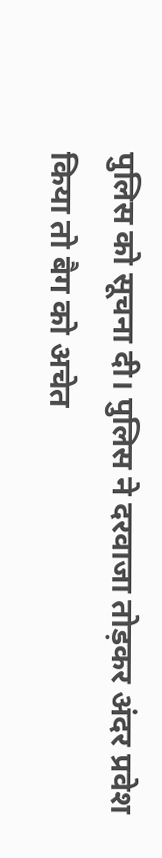पुलिस को सूचना दी। पुलिस ने दरवाजा तोड़कर अंदर प्रवेश किया तो बैग को अचेत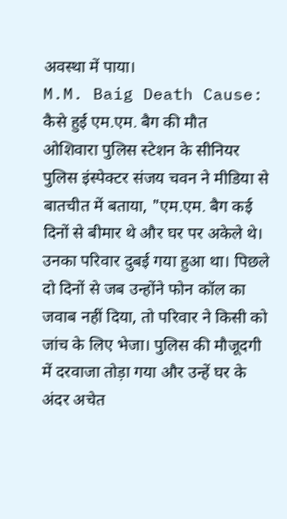अवस्था में पाया।
M.M. Baig Death Cause: कैसे हुई एम.एम. बैग की मौत
ओशिवारा पुलिस स्टेशन के सीनियर पुलिस इंस्पेक्टर संजय चवन ने मीडिया से बातचीत में बताया, "एम.एम. बैग कई दिनों से बीमार थे और घर पर अकेले थे। उनका परिवार दुबई गया हुआ था। पिछले दो दिनों से जब उन्होंने फोन कॉल का जवाब नहीं दिया, तो परिवार ने किसी को जांच के लिए भेजा। पुलिस की मौजूदगी में दरवाजा तोड़ा गया और उन्हें घर के अंदर अचेत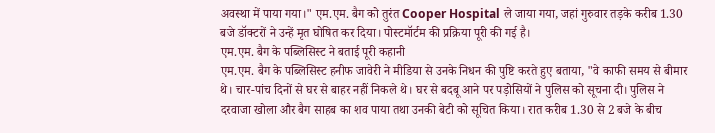अवस्था में पाया गया।" एम.एम. बैग को तुरंत Cooper Hospital ले जाया गया, जहां गुरुवार तड़के करीब 1.30 बजे डॉक्टरों ने उन्हें मृत घोषित कर दिया। पोस्टमॉर्टम की प्रक्रिया पूरी की गई है।
एम.एम. बैग के पब्लिसिस्ट ने बताई पूरी कहानी
एम.एम. बैग के पब्लिसिस्ट हनीफ जावेरी ने मीडिया से उनके निधन की पुष्टि करते हुए बताया, "वे काफी समय से बीमार थे। चार-पांच दिनों से घर से बाहर नहीं निकले थे। घर से बदबू आने पर पड़ोसियों ने पुलिस को सूचना दी। पुलिस ने दरवाजा खोला और बैग साहब का शव पाया तथा उनकी बेटी को सूचित किया। रात करीब 1.30 से 2 बजे के बीच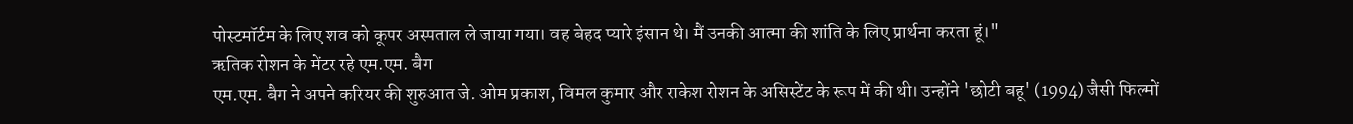पोस्टमॉर्टम के लिए शव को कूपर अस्पताल ले जाया गया। वह बेहद प्यारे इंसान थे। मैं उनकी आत्मा की शांति के लिए प्रार्थना करता हूं।"
ऋतिक रोशन के मेंटर रहे एम.एम. बैग
एम.एम. बैग ने अपने करियर की शुरुआत जे. ओम प्रकाश, विमल कुमार और राकेश रोशन के असिस्टेंट के रूप में की थी। उन्होंने 'छोटी बहू' (1994) जैसी फिल्मों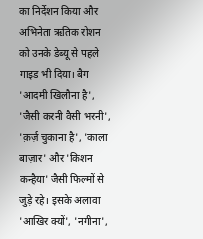का निर्देशन किया और अभिनेता ऋतिक रोशन को उनके डेब्यू से पहले गाइड भी दिया। बैग 'आदमी खिलौना है', 'जैसी करनी वैसी भरनी', 'क़र्ज़ चुकाना है', 'काला बाज़ार' और 'किशन कन्हैया' जैसी फिल्मों से जुड़े रहे। इसके अलावा 'आखिर क्यों', 'नगीना',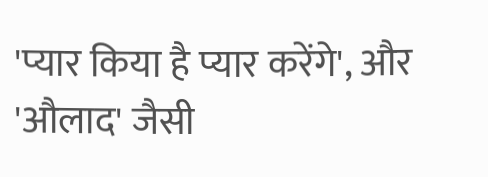'प्यार किया है प्यार करेंगे', और 'औलाद' जैसी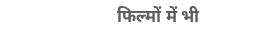फिल्मों में भी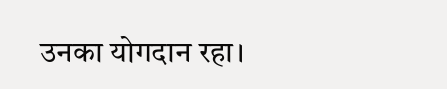उनका योगदान रहा।